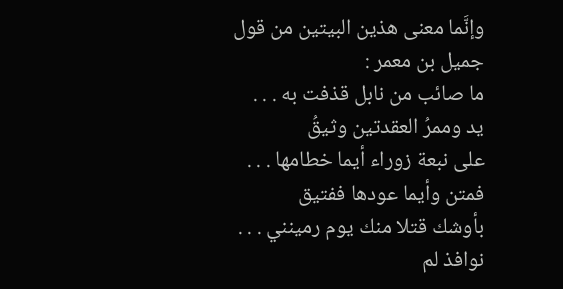وإنَّما معنى هذين البيتين من قول جميل بن معمر :
ما صائب من نابل قذفت به . . . يد وممرُ العقدتين وثيقُ
على نبعة زوراء أيما خطامها . . . فمتن وأيما عودها ففتيق
بأوشك قتلا منك يوم رمينني . . . نوافذ لم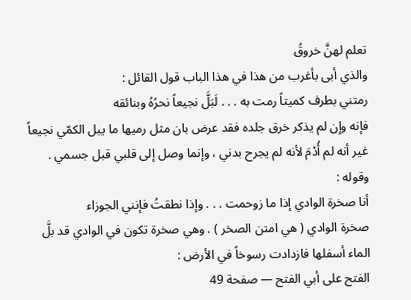تعلم لهنَّ خروقُ
والذي أبى بأغرب من هذا في هذا الباب قول القائل :
رمتني بطرف كميتاً رمت به . . . لَبَلَّ نجيعاً نحرُهُ وبنائقه
فإنه وإن لم يذكر خرق جلده فقد عرض بان مثل رميها ما يبل الكمّي نجيعاً غير أنه لم أُدْمَ لأنه لم يجرح بدني ، وإنما وصل إلى قلبي قبل جسمي .
وقوله :
أنا صخرة الوادي إذا ما زوحمت . . . وإذا نطقتُ فإنني الجوزاء
صخرة الوادي ( هي امتن الصخر ) . وهي صخرة تكون في الوادي قد بلَّ الماء أسفلها فازدادت رسوخاً في الأرض :
الفتح على أبي الفتح — صفحة 49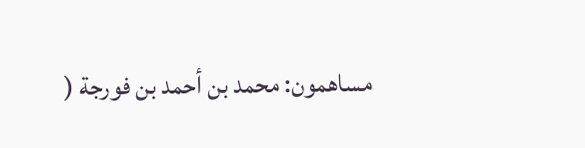مساهمون: محمد بن أحمد بن فورجة (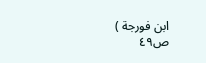ابن فورجة )
ص٤٩